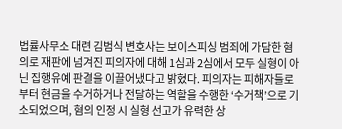법률사무소 대련 김범식 변호사는 보이스피싱 범죄에 가담한 혐의로 재판에 넘겨진 피의자에 대해 1심과 2심에서 모두 실형이 아닌 집행유예 판결을 이끌어냈다고 밝혔다. 피의자는 피해자들로부터 현금을 수거하거나 전달하는 역할을 수행한 ‘수거책’으로 기소되었으며, 혐의 인정 시 실형 선고가 유력한 상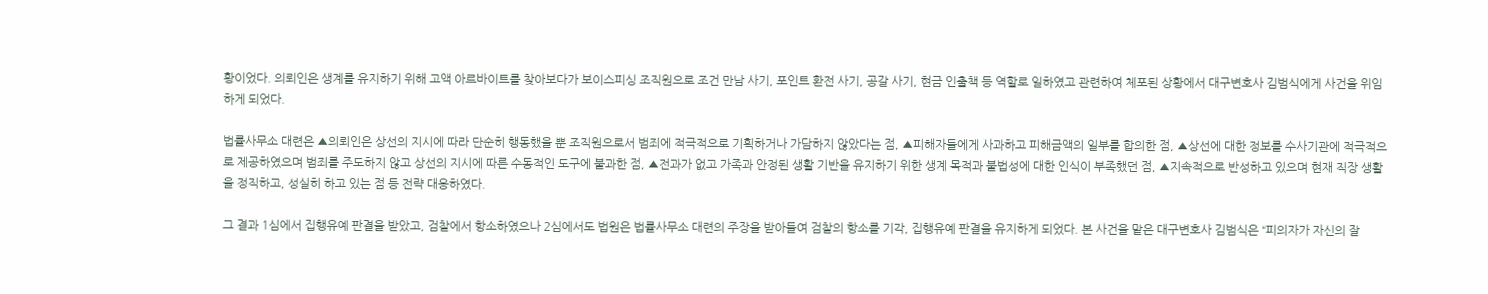황이었다. 의뢰인은 생계를 유지하기 위해 고액 아르바이트를 찾아보다가 보이스피싱 조직원으로 조건 만남 사기, 포인트 환전 사기, 공갈 사기, 현금 인출책 등 역할로 일하였고 관련하여 체포된 상황에서 대구변호사 김범식에게 사건을 위임하게 되었다.

법률사무소 대련은 ▲의뢰인은 상선의 지시에 따라 단순히 행동했을 뿐 조직원으로서 범죄에 적극적으로 기획하거나 가담하지 않았다는 점, ▲피해자들에게 사과하고 피해금액의 일부를 합의한 점, ▲상선에 대한 정보를 수사기관에 적극적으로 제공하였으며 범죄를 주도하지 않고 상선의 지시에 따른 수동적인 도구에 불과한 점, ▲전과가 없고 가족과 안정된 생활 기반을 유지하기 위한 생계 목적과 불법성에 대한 인식이 부족했던 점, ▲지속적으로 반성하고 있으며 현재 직장 생활을 정직하고, 성실히 하고 있는 점 등 전략 대응하였다.

그 결과 1심에서 집행유예 판결을 받았고, 검찰에서 항소하였으나 2심에서도 법원은 법률사무소 대련의 주장을 받아들여 검찰의 항소를 기각, 집행유예 판결을 유지하게 되었다. 본 사건을 맡은 대구변호사 김범식은 “피의자가 자신의 잘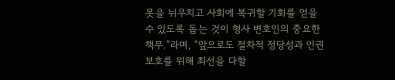못을 뉘우치고 사회에 복귀할 기회를 얻을 수 있도록 돕는 것이 형사 변호인의 중요한 책무.”라며, “앞으로도 절차적 정당성과 인권 보호를 위해 최선을 다할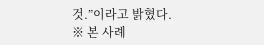것.”이라고 밝혔다.
※ 본 사례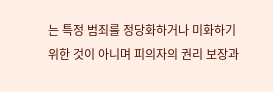는 특정 범죄를 정당화하거나 미화하기 위한 것이 아니며 피의자의 권리 보장과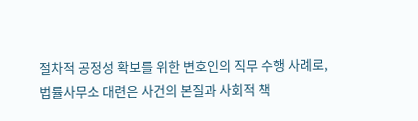절차적 공정성 확보를 위한 변호인의 직무 수행 사례로, 법률사무소 대련은 사건의 본질과 사회적 책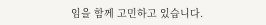임을 함께 고민하고 있습니다.